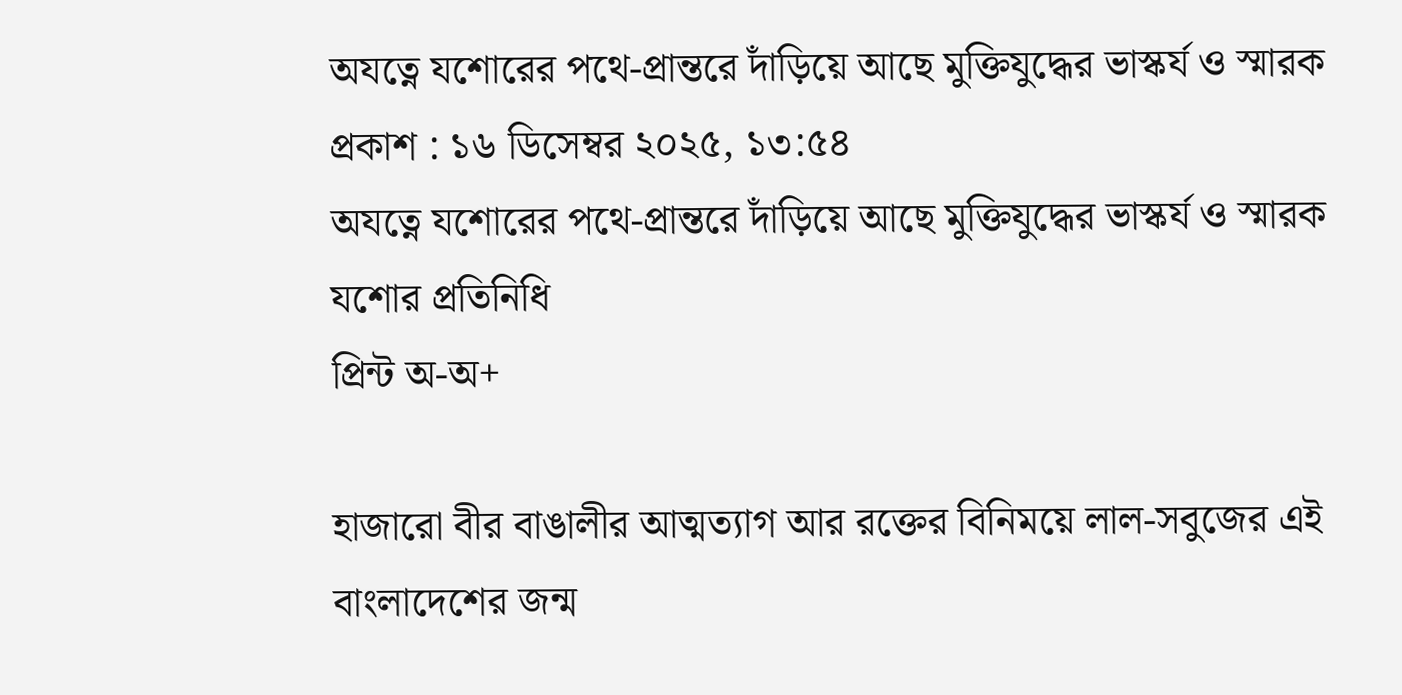অযত্নে যশোরের পথে-প্রান্তরে দাঁড়িয়ে আছে মুক্তিযুদ্ধের ভাস্কর্য ও স্মারক
প্রকাশ : ১৬ ডিসেম্বর ২০২৫, ১৩:৫৪
অযত্নে যশোরের পথে-প্রান্তরে দাঁড়িয়ে আছে মুক্তিযুদ্ধের ভাস্কর্য ও স্মারক
যশোর প্রতিনিধি
প্রিন্ট অ-অ+

হাজারো বীর বাঙালীর আত্মত্যাগ আর রক্তের বিনিময়ে লাল-সবুজের এই বাংলাদেশের জন্ম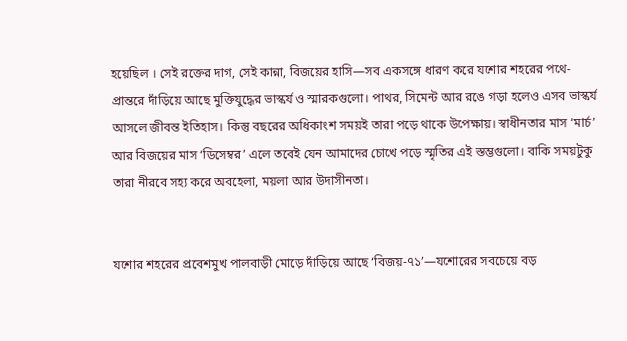হয়েছিল । সেই রক্তের দাগ, সেই কান্না, বিজয়ের হাসি—সব একসঙ্গে ধারণ করে যশোর শহরের পথে-প্রান্তরে দাঁড়িয়ে আছে মুক্তিযুদ্ধের ভাস্কর্য ও স্মারকগুলো। পাথর, সিমেন্ট আর রঙে গড়া হলেও এসব ভাস্কর্য আসলে জীবন্ত ইতিহাস। কিন্তু বছরের অধিকাংশ সময়ই তারা পড়ে থাকে উপেক্ষায়। স্বাধীনতার মাস ‌‘মার্চ’ আর বিজয়ের মাস ‘ডিসেম্বর’ এলে তবেই যেন আমাদের চোখে পড়ে স্মৃতির এই স্তম্ভগুলো। বাকি সময়টুকু তারা নীরবে সহ্য করে অবহেলা, ময়লা আর উদাসীনতা।


যশোর শহরের প্রবেশমুখ পালবাড়ী মোড়ে দাঁড়িয়ে আছে ‘বিজয়-৭১’—যশোরের সবচেয়ে বড়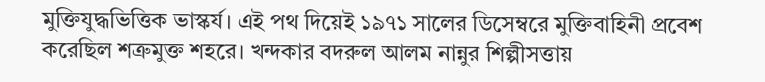মুক্তিযুদ্ধভিত্তিক ভাস্কর্য। এই পথ দিয়েই ১৯৭১ সালের ডিসেম্বরে মুক্তিবাহিনী প্রবেশ করেছিল শত্রুমুক্ত শহরে। খন্দকার বদরুল আলম নান্নুর শিল্পীসত্তায়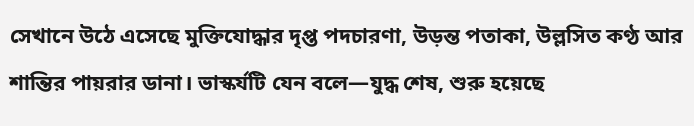সেখানে উঠে এসেছে মুক্তিযোদ্ধার দৃপ্ত পদচারণা, উড়ন্ত পতাকা, উল্লসিত কণ্ঠ আর শান্তির পায়রার ডানা। ভাস্কর্যটি যেন বলে—যুদ্ধ শেষ, শুরু হয়েছে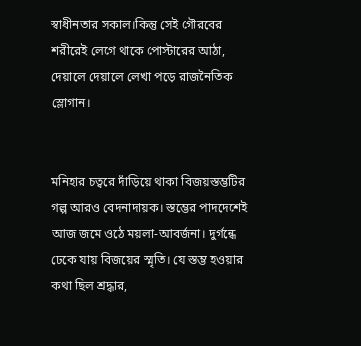স্বাধীনতার সকাল।কিন্তু সেই গৌরবের শরীরেই লেগে থাকে পোস্টারের আঠা, দেয়ালে দেয়ালে লেখা পড়ে রাজনৈতিক স্লোগান।


মনিহার চত্বরে দাঁড়িয়ে থাকা বিজয়স্তম্ভটির গল্প আরও বেদনাদায়ক। স্তম্ভের পাদদেশেই আজ জমে ওঠে ময়লা-আবর্জনা। দুর্গন্ধে ঢেকে যায় বিজয়ের স্মৃতি। যে স্তম্ভ হওয়ার কথা ছিল শ্রদ্ধার,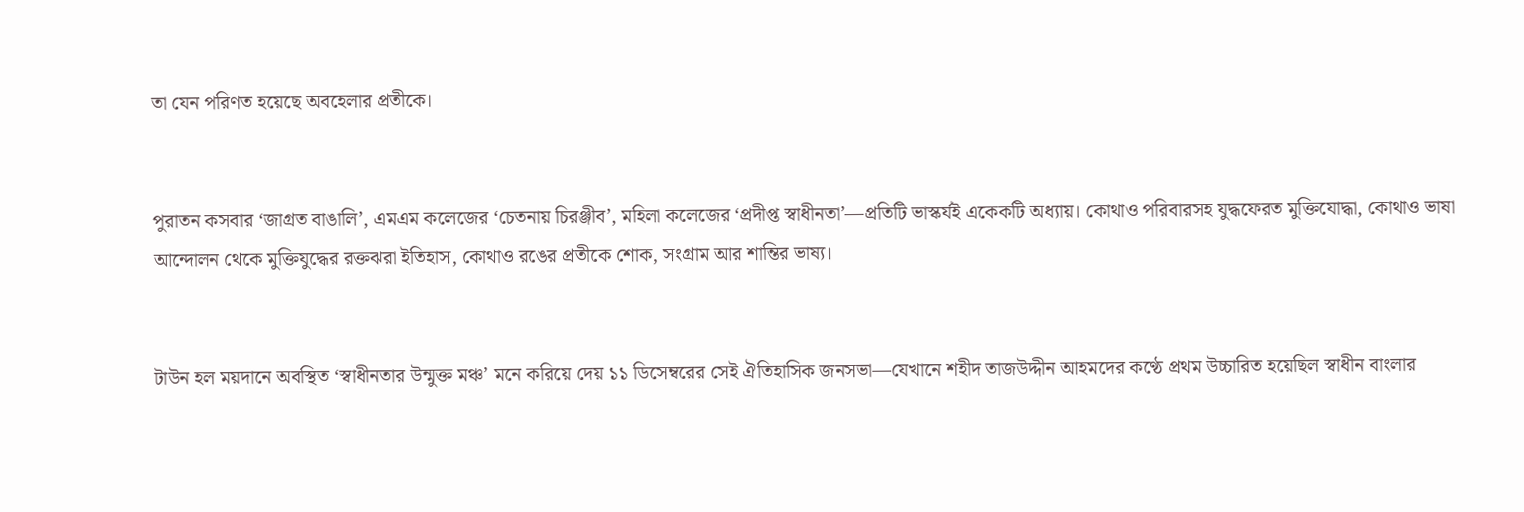তা যেন পরিণত হয়েছে অবহেলার প্রতীকে।


পুরাতন কসবার ‘জাগ্রত বাঙালি’, এমএম কলেজের ‘চেতনায় চিরঞ্জীব’, মহিলা কলেজের ‘প্রদীপ্ত স্বাধীনতা’—প্রতিটি ভাস্কর্যই একেকটি অধ্যায়। কোথাও পরিবারসহ যুদ্ধফেরত মুক্তিযোদ্ধা, কোথাও ভাষা আন্দোলন থেকে মুক্তিযুদ্ধের রক্তঝরা ইতিহাস, কোথাও রঙের প্রতীকে শোক, সংগ্রাম আর শান্তির ভাষ্য।


টাউন হল ময়দানে অবস্থিত ‘স্বাধীনতার উন্মুক্ত মঞ্চ’ মনে করিয়ে দেয় ১১ ডিসেম্বরের সেই ঐতিহাসিক জনসভা—যেখানে শহীদ তাজউদ্দীন আহমদের কণ্ঠে প্রথম উচ্চারিত হয়েছিল স্বাধীন বাংলার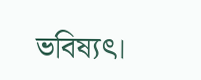ভবিষ্যৎ।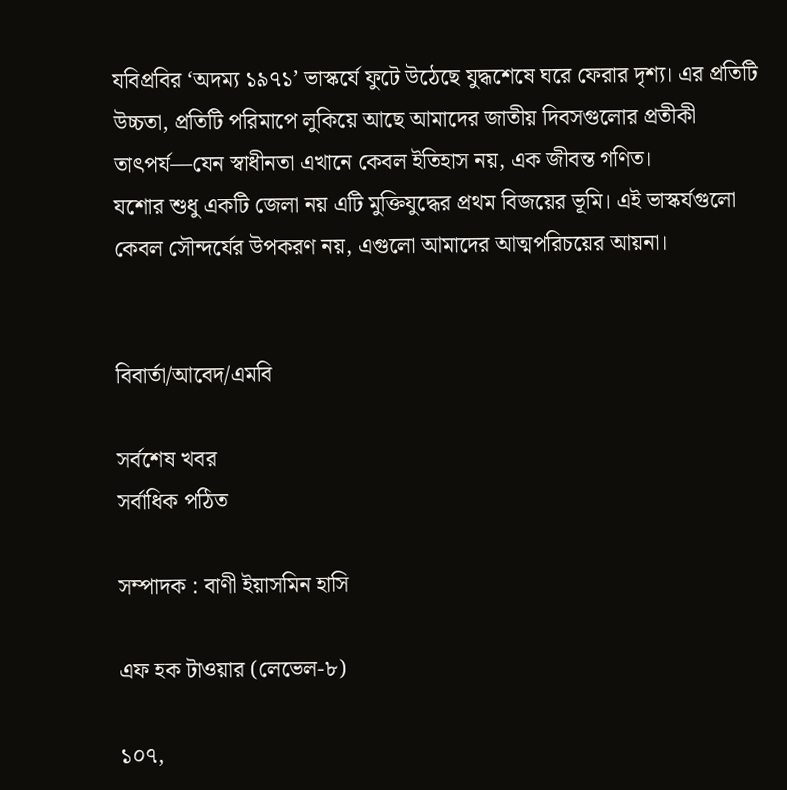যবিপ্রবির ‘অদম্য ১৯৭১’ ভাস্কর্যে ফুটে উঠেছে যুদ্ধশেষে ঘরে ফেরার দৃশ্য। এর প্রতিটি উচ্চতা, প্রতিটি পরিমাপে লুকিয়ে আছে আমাদের জাতীয় দিবসগুলোর প্রতীকী তাৎপর্য—যেন স্বাধীনতা এখানে কেবল ইতিহাস নয়, এক জীবন্ত গণিত।
যশোর শুধু একটি জেলা নয় এটি মুক্তিযুদ্ধের প্রথম বিজয়ের ভূমি। এই ভাস্কর্যগুলো কেবল সৌন্দর্যের উপকরণ নয়, এগুলো আমাদের আত্মপরিচয়ের আয়না।


বিবার্তা/আবেদ/এমবি

সর্বশেষ খবর
সর্বাধিক পঠিত

সম্পাদক : বাণী ইয়াসমিন হাসি

এফ হক টাওয়ার (লেভেল-৮)

১০৭,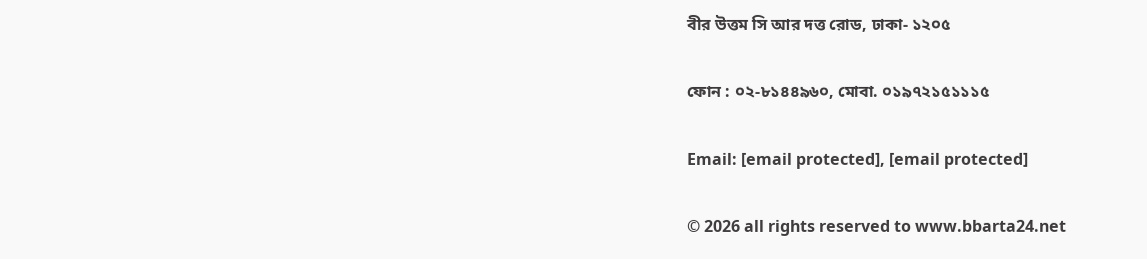বীর উত্তম সি আর দত্ত রোড, ঢাকা- ১২০৫

ফোন : ০২-৮১৪৪৯৬০, মোবা. ০১৯৭২১৫১১১৫

Email: [email protected], [email protected]

© 2026 all rights reserved to www.bbarta24.net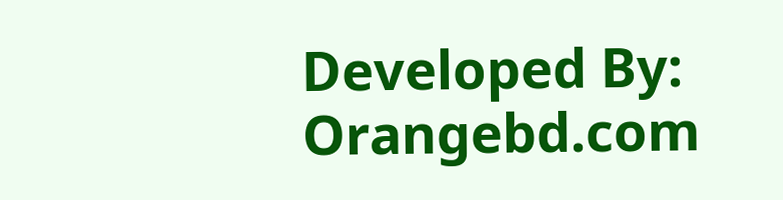Developed By: Orangebd.com